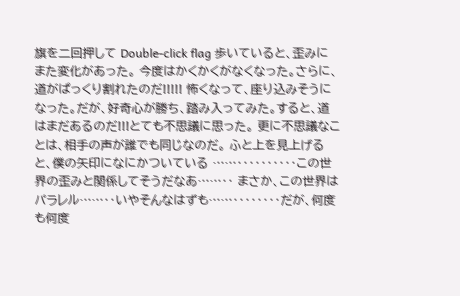旗を二回押して Double-click flag 歩いていると、歪みにまた変化があった。 今度はかくかくがなくなった。さらに、道がぱっくり割れたのだ!!!!! 怖くなって、座り込みそうになった。だが、好奇心が勝ち、踏み入ってみた。すると、道はまだあるのだ!!!とても不思議に思った。 更に不思議なことは、相手の声が誰でも同じなのだ。 ふと上を見上げると、僕の矢印になにかついている ……‥‥‥‥‥この世界の歪みと関係してそうだなあ……‥ まさか、この世界はパラレル……‥いやそんなはずも……‥‥‥‥だが、何度も何度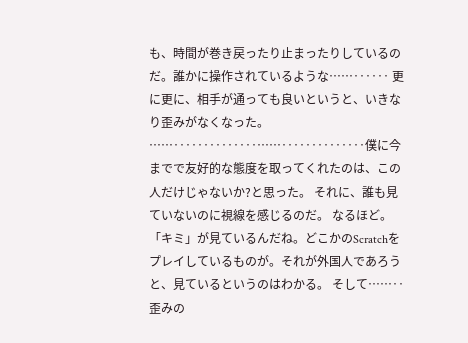も、時間が巻き戻ったり止まったりしているのだ。誰かに操作されているような……‥‥‥ 更に更に、相手が通っても良いというと、いきなり歪みがなくなった。 ……‥‥‥‥‥‥‥……‥‥‥‥‥‥‥僕に今までで友好的な態度を取ってくれたのは、この人だけじゃないか?と思った。 それに、誰も見ていないのに視線を感じるのだ。 なるほど。「キミ」が見ているんだね。どこかのScratchをプレイしているものが。それが外国人であろうと、見ているというのはわかる。 そして……‥歪みの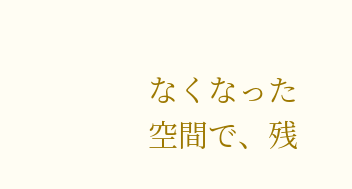なくなった空間で、残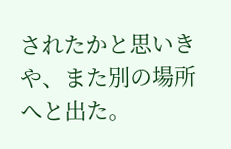されたかと思いきや、また別の場所へと出た。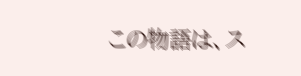この物語は、ス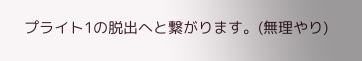プライト1の脱出へと繋がります。(無理やり)